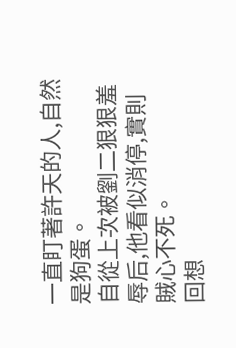一直盯著許天的人,自然是狗蛋。
自從上次被劉二狠狠羞辱后,他看似消停,實則賊心不死。
回想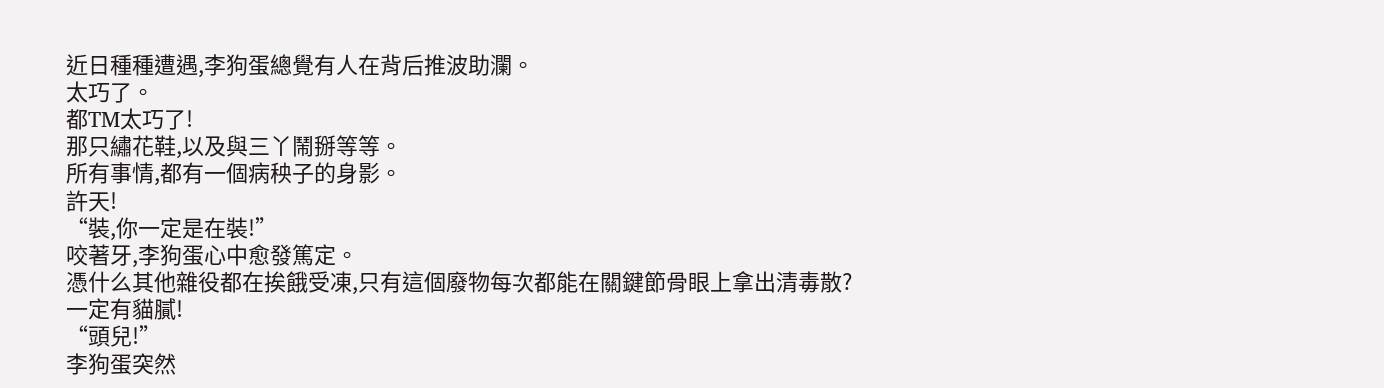近日種種遭遇,李狗蛋總覺有人在背后推波助瀾。
太巧了。
都TM太巧了!
那只繡花鞋,以及與三丫鬧掰等等。
所有事情,都有一個病秧子的身影。
許天!
“裝,你一定是在裝!”
咬著牙,李狗蛋心中愈發篤定。
憑什么其他雜役都在挨餓受凍,只有這個廢物每次都能在關鍵節骨眼上拿出清毒散?
一定有貓膩!
“頭兒!”
李狗蛋突然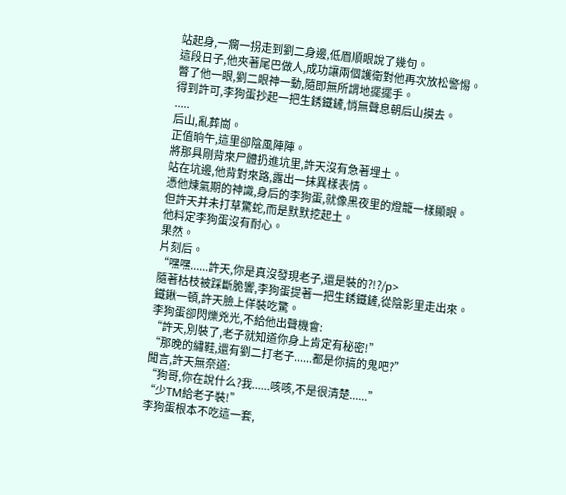站起身,一瘸一拐走到劉二身邊,低眉順眼說了幾句。
這段日子,他夾著尾巴做人,成功讓兩個護衛對他再次放松警惕。
瞥了他一眼,劉二眼神一動,隨即無所謂地擺擺手。
得到許可,李狗蛋抄起一把生銹鐵鏟,悄無聲息朝后山摸去。
.....
后山,亂葬崗。
正值晌午,這里卻陰風陣陣。
將那具剛背來尸體扔進坑里,許天沒有急著埋土。
站在坑邊,他背對來路,露出一抹異樣表情。
憑他煉氣期的神識,身后的李狗蛋,就像黑夜里的燈籠一樣顯眼。
但許天并未打草驚蛇,而是默默挖起土。
他料定李狗蛋沒有耐心。
果然。
片刻后。
“嘿嘿......許天,你是真沒發現老子,還是裝的?!?/p>
隨著枯枝被踩斷脆響,李狗蛋提著一把生銹鐵鏟,從陰影里走出來。
鐵鍬一頓,許天臉上佯裝吃驚。
李狗蛋卻閃爍兇光,不給他出聲機會:
“許天,別裝了,老子就知道你身上肯定有秘密!”
“那晚的繡鞋,還有劉二打老子......都是你搞的鬼吧?”
聞言,許天無奈道:
“狗哥,你在說什么?我......咳咳,不是很清楚......”
“少TM給老子裝!”
李狗蛋根本不吃這一套,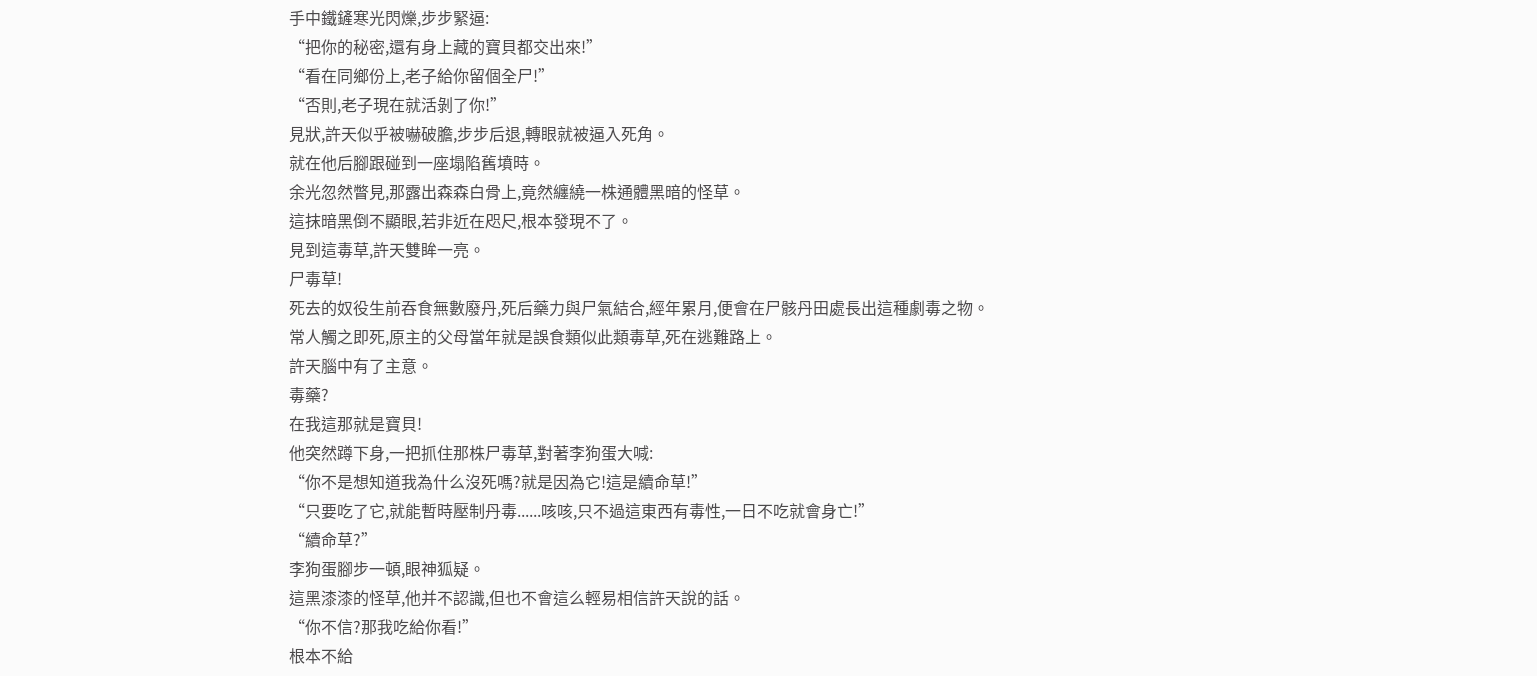手中鐵鏟寒光閃爍,步步緊逼:
“把你的秘密,還有身上藏的寶貝都交出來!”
“看在同鄉份上,老子給你留個全尸!”
“否則,老子現在就活剝了你!”
見狀,許天似乎被嚇破膽,步步后退,轉眼就被逼入死角。
就在他后腳跟碰到一座塌陷舊墳時。
余光忽然瞥見,那露出森森白骨上,竟然纏繞一株通體黑暗的怪草。
這抹暗黑倒不顯眼,若非近在咫尺,根本發現不了。
見到這毒草,許天雙眸一亮。
尸毒草!
死去的奴役生前吞食無數廢丹,死后藥力與尸氣結合,經年累月,便會在尸骸丹田處長出這種劇毒之物。
常人觸之即死,原主的父母當年就是誤食類似此類毒草,死在逃難路上。
許天腦中有了主意。
毒藥?
在我這那就是寶貝!
他突然蹲下身,一把抓住那株尸毒草,對著李狗蛋大喊:
“你不是想知道我為什么沒死嗎?就是因為它!這是續命草!”
“只要吃了它,就能暫時壓制丹毒......咳咳,只不過這東西有毒性,一日不吃就會身亡!”
“續命草?”
李狗蛋腳步一頓,眼神狐疑。
這黑漆漆的怪草,他并不認識,但也不會這么輕易相信許天說的話。
“你不信?那我吃給你看!”
根本不給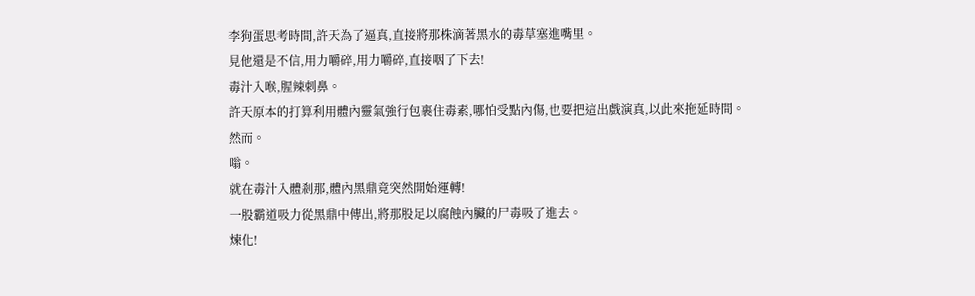李狗蛋思考時間,許天為了逼真,直接將那株滴著黑水的毒草塞進嘴里。
見他還是不信,用力嚼碎,用力嚼碎,直接咽了下去!
毒汁入喉,腥辣刺鼻。
許天原本的打算利用體內靈氣強行包裹住毒素,哪怕受點內傷,也要把這出戲演真,以此來拖延時間。
然而。
嗡。
就在毒汁入體剎那,體內黑鼎竟突然開始運轉!
一股霸道吸力從黑鼎中傳出,將那股足以腐蝕內臟的尸毒吸了進去。
煉化!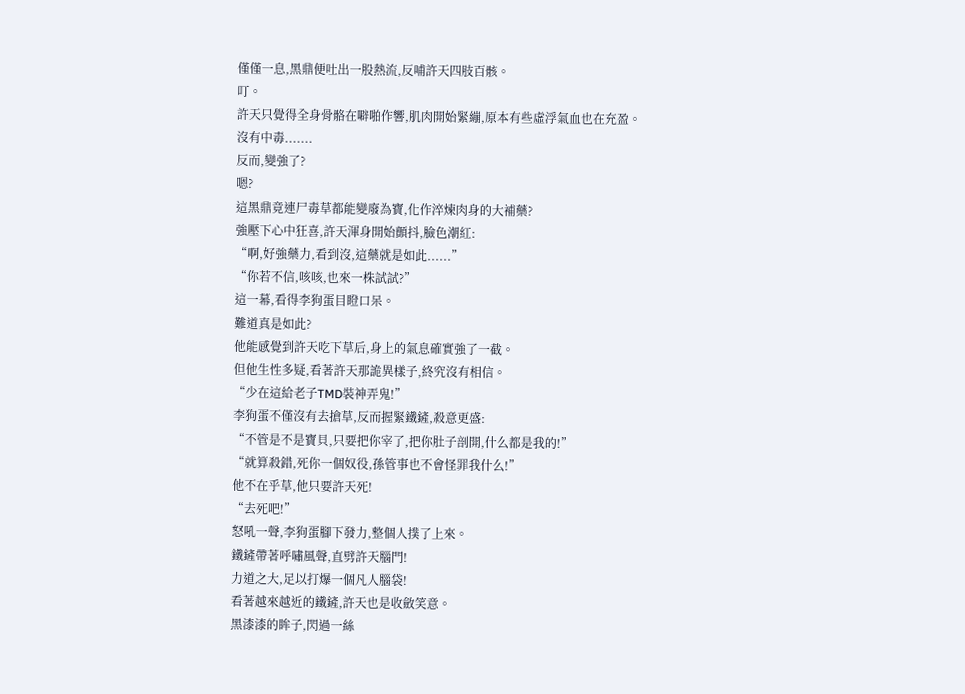僅僅一息,黑鼎便吐出一股熱流,反哺許天四肢百骸。
叮。
許天只覺得全身骨骼在噼啪作響,肌肉開始緊繃,原本有些虛浮氣血也在充盈。
沒有中毒.......
反而,變強了?
嗯?
這黑鼎竟連尸毒草都能變廢為寶,化作淬煉肉身的大補藥?
強壓下心中狂喜,許天渾身開始顫抖,臉色潮紅:
“啊,好強藥力,看到沒,這藥就是如此......”
“你若不信,咳咳,也來一株試試?”
這一幕,看得李狗蛋目瞪口呆。
難道真是如此?
他能感覺到許天吃下草后,身上的氣息確實強了一截。
但他生性多疑,看著許天那詭異樣子,終究沒有相信。
“少在這給老子TMD裝神弄鬼!”
李狗蛋不僅沒有去搶草,反而握緊鐵鏟,殺意更盛:
“不管是不是寶貝,只要把你宰了,把你肚子剖開,什么都是我的!”
“就算殺錯,死你一個奴役,孫管事也不會怪罪我什么!”
他不在乎草,他只要許天死!
“去死吧!”
怒吼一聲,李狗蛋腳下發力,整個人撲了上來。
鐵鏟帶著呼嘯風聲,直劈許天腦門!
力道之大,足以打爆一個凡人腦袋!
看著越來越近的鐵鏟,許天也是收斂笑意。
黑漆漆的眸子,閃過一絲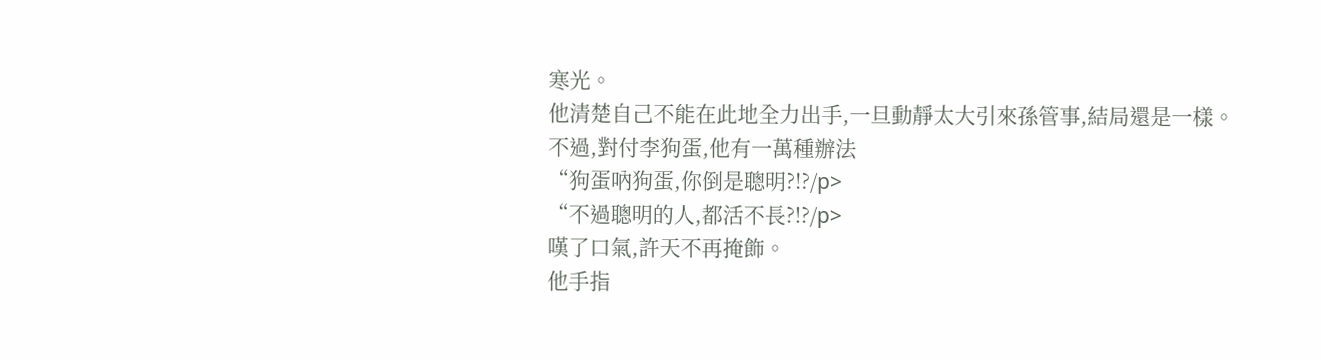寒光。
他清楚自己不能在此地全力出手,一旦動靜太大引來孫管事,結局還是一樣。
不過,對付李狗蛋,他有一萬種辦法
“狗蛋吶狗蛋,你倒是聰明?!?/p>
“不過聰明的人,都活不長?!?/p>
嘆了口氣,許天不再掩飾。
他手指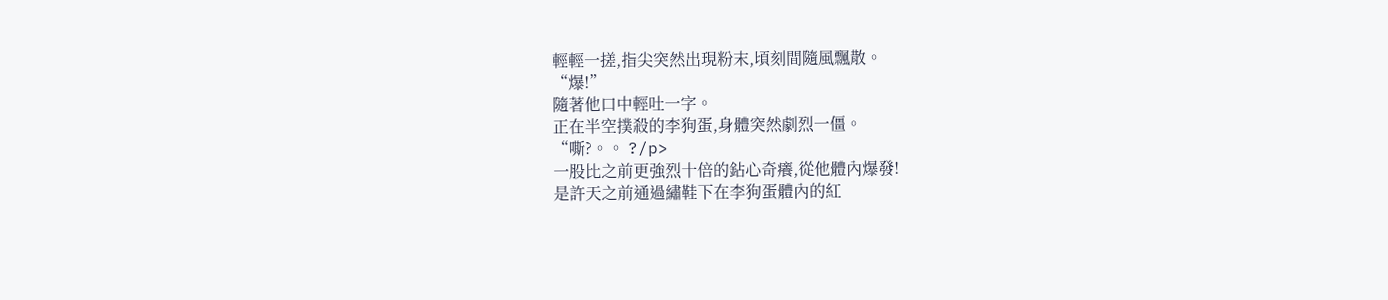輕輕一搓,指尖突然出現粉末,頃刻間隨風飄散。
“爆!”
隨著他口中輕吐一字。
正在半空撲殺的李狗蛋,身體突然劇烈一僵。
“嘶?。。 ?/p>
一股比之前更強烈十倍的鉆心奇癢,從他體內爆發!
是許天之前通過繡鞋下在李狗蛋體內的紅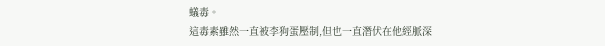蟻毒。
這毒素雖然一直被李狗蛋壓制,但也一直潛伏在他經脈深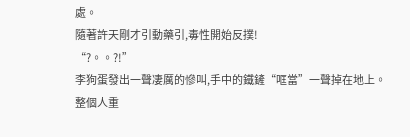處。
隨著許天剛才引動藥引,毒性開始反撲!
“?。。?!”
李狗蛋發出一聲凄厲的慘叫,手中的鐵鏟“哐當”一聲掉在地上。
整個人重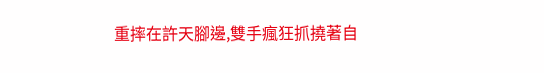重摔在許天腳邊,雙手瘋狂抓撓著自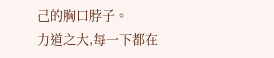己的胸口脖子。
力道之大,每一下都在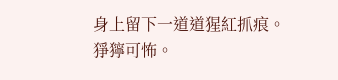身上留下一道道猩紅抓痕。
猙獰可怖。